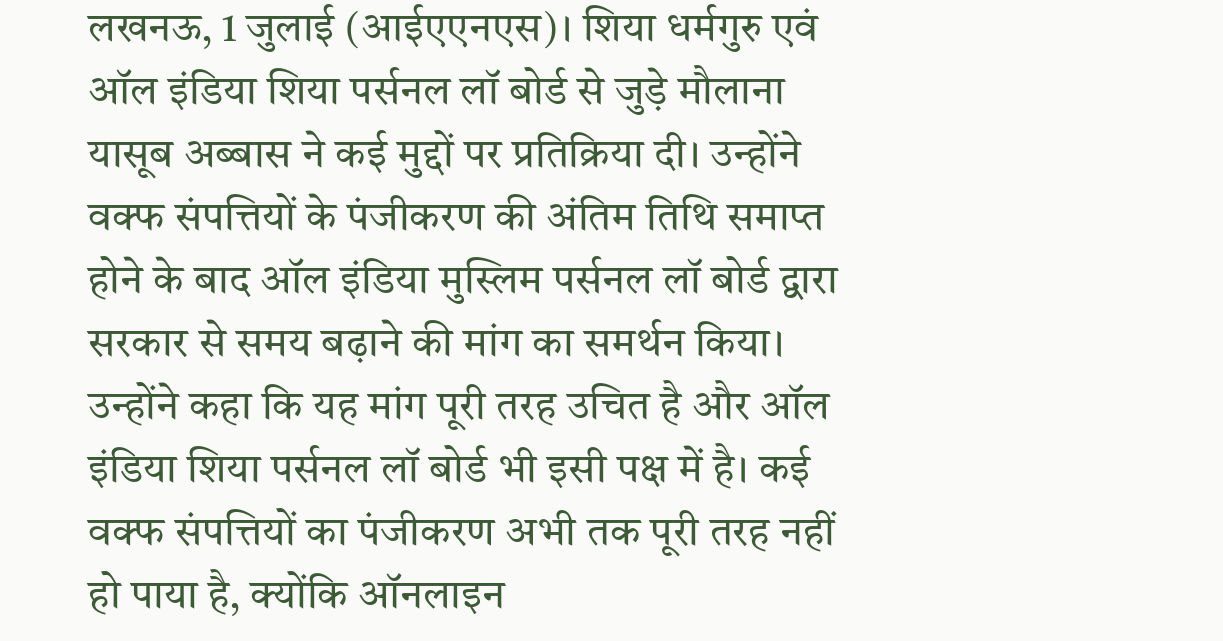लखनऊ, 1 जुलाई (आईएएनएस)। शिया धर्मगुरु एवं ऑल इंडिया शिया पर्सनल लॉ बोर्ड से जुड़े मौलाना यासूब अब्बास ने कई मुद्दों पर प्रतिक्रिया दी। उन्होंने वक्फ संपत्तियों के पंजीकरण की अंतिम तिथि समाप्त होने के बाद ऑल इंडिया मुस्लिम पर्सनल लॉ बोर्ड द्वारा सरकार से समय बढ़ाने की मांग का समर्थन किया।
उन्होंने कहा कि यह मांग पूरी तरह उचित है और ऑल इंडिया शिया पर्सनल लॉ बोर्ड भी इसी पक्ष में है। कई वक्फ संपत्तियों का पंजीकरण अभी तक पूरी तरह नहीं हो पाया है, क्योंकि ऑनलाइन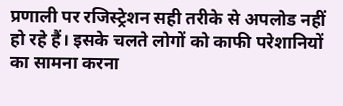प्रणाली पर रजिस्ट्रेशन सही तरीके से अपलोड नहीं हो रहे हैं। इसके चलते लोगों को काफी परेशानियों का सामना करना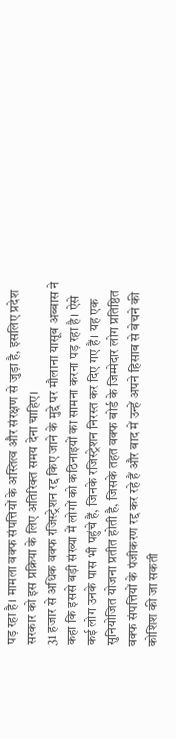पड़ रहा है। मामला वक्फ संपत्तियों के अस्तित्व और संरक्षण से जुड़ा है, इसलिए प्रदेश सरकार को इस प्रक्रिया के लिए अतिरिक्त समय देना चाहिए।
31 हजार से अधिक वक्फ रजिस्ट्रेशन रद्द किए जाने के मुद्दे पर मौलाना यासूब अब्बास ने कहा कि इससे बड़ी संख्या में लोगों को कठिनाइयों का सामना करना पड़ रहा है। ऐसे कई लोग उनके पास भी पहुंचे हैं, जिनके रजिस्ट्रेशन निरस्त कर दिए गए हैं। यह एक सुनियोजित योजना प्रतीत होती है, जिसके तहत वक्फ बोर्ड के जिम्मेदार लोग प्रतिष्ठित वक्फ संपत्तियों के पंजीकरण रद्द कर रहे हैं और बाद में उन्हें अपने हिसाब से बेचने की कोशिश की जा सकती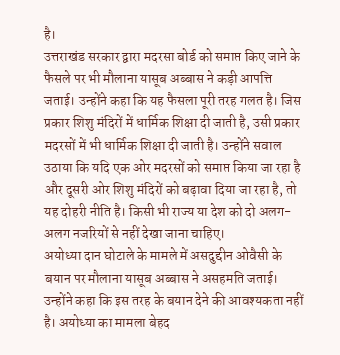है।
उत्तराखंड सरकार द्वारा मदरसा बोर्ड को समाप्त किए जाने के फैसले पर भी मौलाना यासूब अब्बास ने कड़ी आपत्ति जताई। उन्होंने कहा कि यह फैसला पूरी तरह गलत है। जिस प्रकार शिशु मंदिरों में धार्मिक शिक्षा दी जाती है, उसी प्रकार मदरसों में भी धार्मिक शिक्षा दी जाती है। उन्होंने सवाल उठाया कि यदि एक ओर मदरसों को समाप्त किया जा रहा है और दूसरी ओर शिशु मंदिरों को बढ़ावा दिया जा रहा है, तो यह दोहरी नीति है। किसी भी राज्य या देश को दो अलग-अलग नजरियों से नहीं देखा जाना चाहिए।
अयोध्या दान घोटाले के मामले में असदुद्दीन ओवैसी के बयान पर मौलाना यासूब अब्बास ने असहमति जताई। उन्होंने कहा कि इस तरह के बयान देने की आवश्यकता नहीं है। अयोध्या का मामला बेहद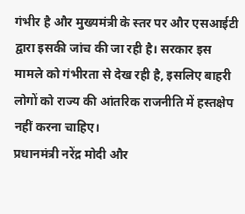गंभीर है और मुख्यमंत्री के स्तर पर और एसआईटी द्वारा इसकी जांच की जा रही है। सरकार इस मामले को गंभीरता से देख रही है, इसलिए बाहरी लोगों को राज्य की आंतरिक राजनीति में हस्तक्षेप नहीं करना चाहिए।
प्रधानमंत्री नरेंद्र मोदी और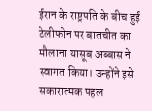ईरान के राष्ट्रपति के बीच हुई टेलीफोन पर बातचीत का मौलाना यासूब अब्बास ने स्वागत किया। उन्होंने इसे सकारात्मक पहल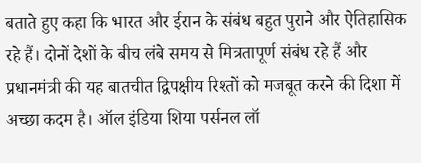बताते हुए कहा कि भारत और ईरान के संबंध बहुत पुराने और ऐतिहासिक रहे हैं। दोनों देशों के बीच लंबे समय से मित्रतापूर्ण संबंध रहे हैं और प्रधानमंत्री की यह बातचीत द्विपक्षीय रिश्तों को मजबूत करने की दिशा में अच्छा कदम है। ऑल इंडिया शिया पर्सनल लॉ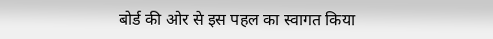बोर्ड की ओर से इस पहल का स्वागत किया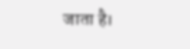जाता है।